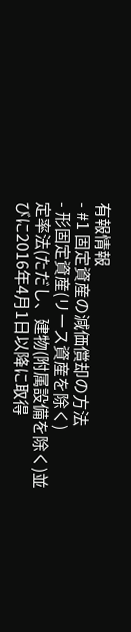有報情報
- #1 固定資産の減価償却の方法
- 形固定資産(リース資産を除く)
定率法(ただし、建物(附属設備を除く)並びに2016年4月1日以降に取得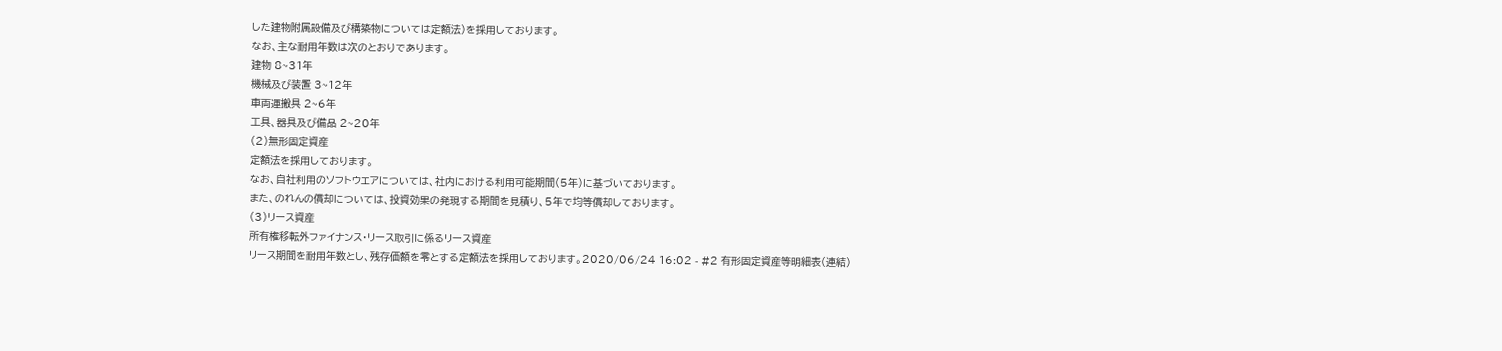した建物附属設備及び構築物については定額法)を採用しております。
なお、主な耐用年数は次のとおりであります。
建物 8~31年
機械及び装置 3~12年
車両運搬具 2~6年
工具、器具及び備品 2~20年
(2)無形固定資産
定額法を採用しております。
なお、自社利用のソフトウエアについては、社内における利用可能期間(5年)に基づいております。
また、のれんの償却については、投資効果の発現する期間を見積り、5年で均等償却しております。
(3)リース資産
所有権移転外ファイナンス・リース取引に係るリース資産
リース期間を耐用年数とし、残存価額を零とする定額法を採用しております。2020/06/24 16:02 - #2 有形固定資産等明細表(連結)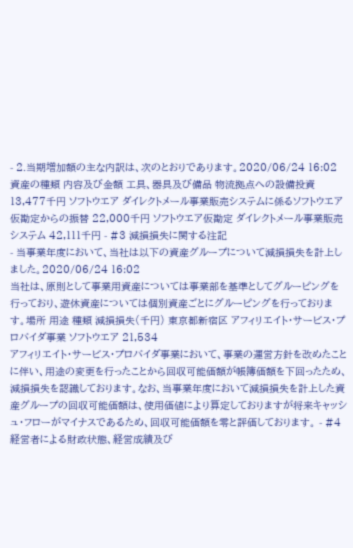- 2.当期増加額の主な内訳は、次のとおりであります。2020/06/24 16:02
資産の種類 内容及び金額 工具、器具及び備品 物流拠点への設備投資 13,477千円 ソフトウエア ダイレクトメール事業販売システムに係るソフトウエア仮勘定からの振替 22,000千円 ソフトウエア仮勘定 ダイレクトメール事業販売システム 42,111千円 - #3 減損損失に関する注記
- 当事業年度において、当社は以下の資産グループについて減損損失を計上しました。2020/06/24 16:02
当社は、原則として事業用資産については事業部を基準としてグルーピングを行っており、遊休資産については個別資産ごとにグルーピングを行っております。場所 用途 種類 減損損失(千円) 東京都新宿区 アフィリエイト・サービス・プロバイダ事業 ソフトウエア 21,534
アフィリエイト・サービス・プロバイダ事業において、事業の運営方針を改めたことに伴い、用途の変更を行ったことから回収可能価額が帳簿価額を下回ったため、減損損失を認識しております。なお、当事業年度において減損損失を計上した資産グループの回収可能価額は、使用価値により算定しておりますが将来キャッシュ・フローがマイナスであるため、回収可能価額を零と評価しております。 - #4 経営者による財政状態、経営成績及び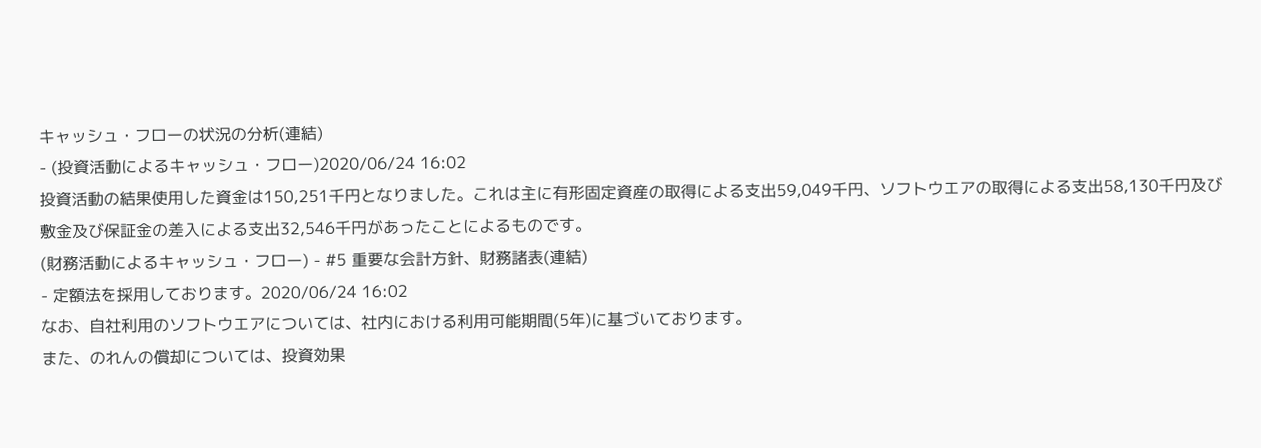キャッシュ・フローの状況の分析(連結)
- (投資活動によるキャッシュ・フロー)2020/06/24 16:02
投資活動の結果使用した資金は150,251千円となりました。これは主に有形固定資産の取得による支出59,049千円、ソフトウエアの取得による支出58,130千円及び敷金及び保証金の差入による支出32,546千円があったことによるものです。
(財務活動によるキャッシュ・フロー) - #5 重要な会計方針、財務諸表(連結)
- 定額法を採用しております。2020/06/24 16:02
なお、自社利用のソフトウエアについては、社内における利用可能期間(5年)に基づいております。
また、のれんの償却については、投資効果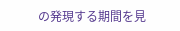の発現する期間を見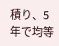積り、5年で均等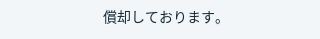償却しております。